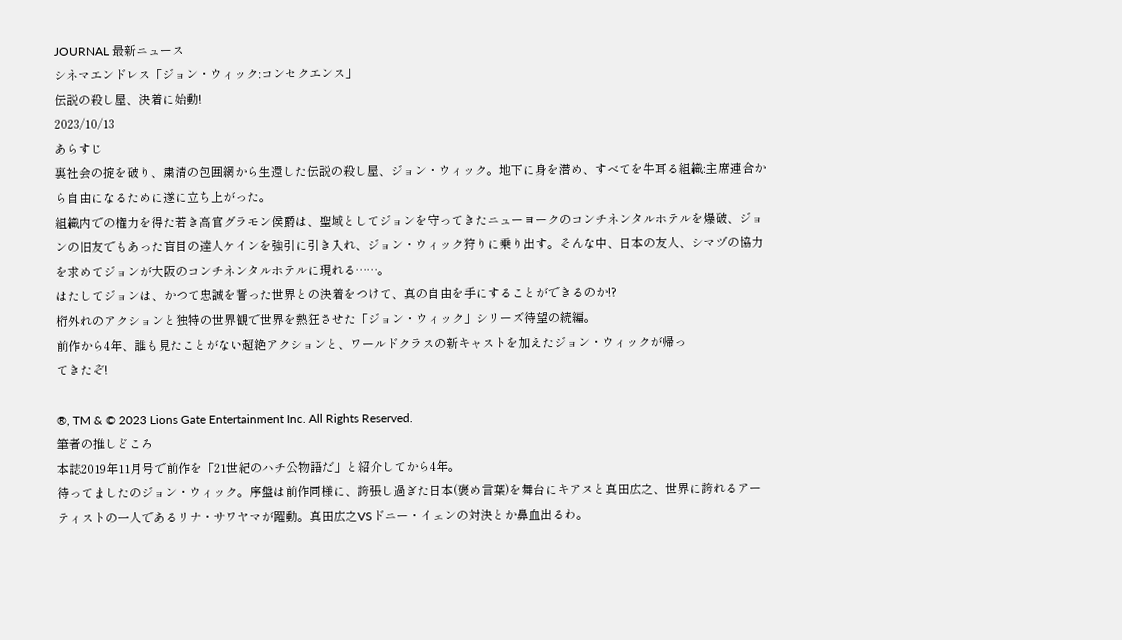JOURNAL 最新ニュース
シネマエンドレス「ジョン・ウィック:コンセクエンス」
伝説の殺し屋、決着に始動!
2023/10/13
あらすじ
裏社会の掟を破り、粛清の包囲網から生還した伝説の殺し屋、ジョン・ウィック。地下に身を潜め、すべてを牛耳る組織:主席連合から自由になるために遂に立ち上がった。
組織内での権力を得た若き高官グラモン侯爵は、聖域としてジョンを守ってきたニューヨークのコンチネンタルホテルを爆破、ジョンの旧友でもあった盲目の達人ケインを強引に引き入れ、ジョン・ウィック狩りに乗り出す。そんな中、日本の友人、シマヅの協力を求めてジョンが大阪のコンチネンタルホテルに現れる……。
はたしてジョンは、かつて忠誠を誓った世界との決着をつけて、真の自由を手にすることができるのか!?
桁外れのアクションと独特の世界観で世界を熱狂させた「ジョン・ウィック」シリーズ待望の続編。
前作から4年、誰も見たことがない超絶アクションと、ワールドクラスの新キャストを加えたジョン・ウィックが帰っ
てきたぞ!

®, TM & © 2023 Lions Gate Entertainment Inc. All Rights Reserved.
筆者の推しどころ
本誌2019年11月号で前作を「21世紀のハチ公物語だ」と紹介してから4年。
待ってましたのジョン・ウィック。序盤は前作同様に、誇張し過ぎた日本(褒め言葉)を舞台にキアヌと真田広之、世界に誇れるアーティストの一人であるリナ・サワヤマが躍動。真田広之VSドニー・イェンの対決とか鼻血出るわ。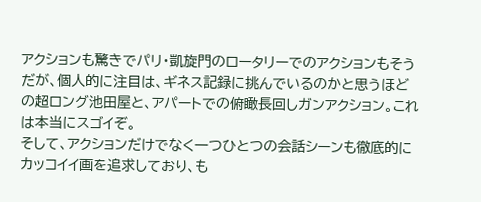アクションも驚きでパリ・凱旋門のロータリーでのアクションもそうだが、個人的に注目は、ギネス記録に挑んでいるのかと思うほどの超ロング池田屋と、アパートでの俯瞰長回しガンアクション。これは本当にスゴイぞ。
そして、アクションだけでなく一つひとつの会話シーンも徹底的にカッコイイ画を追求しており、も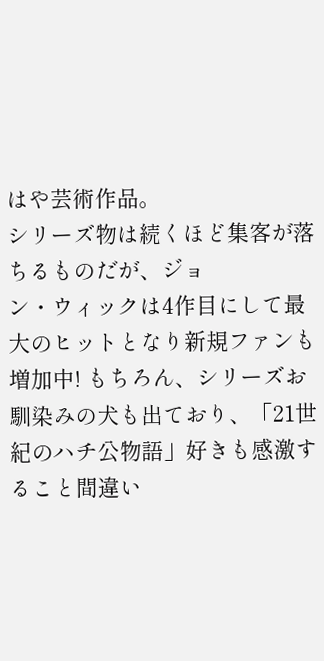はや芸術作品。
シリーズ物は続くほど集客が落ちるものだが、ジョ
ン・ウィックは4作目にして最大のヒットとなり新規ファンも増加中! もちろん、シリーズお馴染みの犬も出ており、「21世紀のハチ公物語」好きも感激すること間違い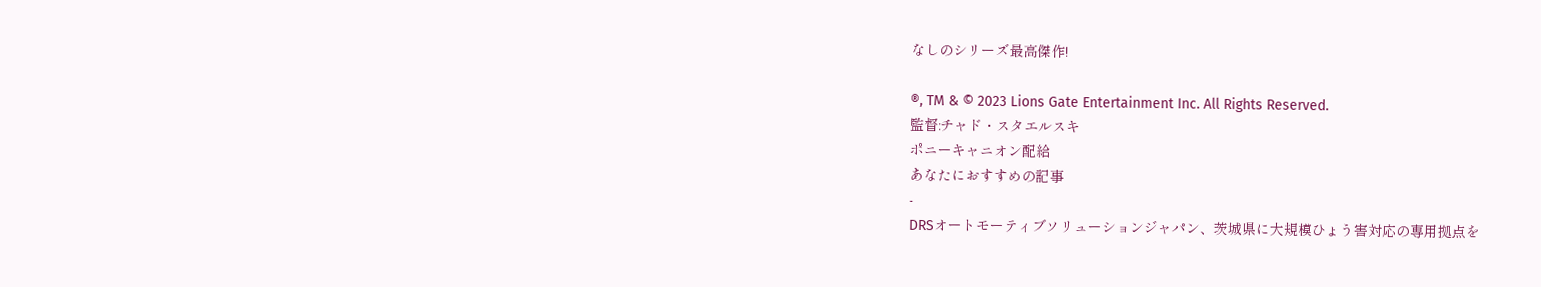なしのシリーズ最高傑作!

®, TM & © 2023 Lions Gate Entertainment Inc. All Rights Reserved.
監督:チャド・スタエルスキ
ポニーキャニオン配給
あなたにおすすめの記事
-
DRSオートモーティブソリューションジャパン、茨城県に大規模ひょう害対応の専用拠点を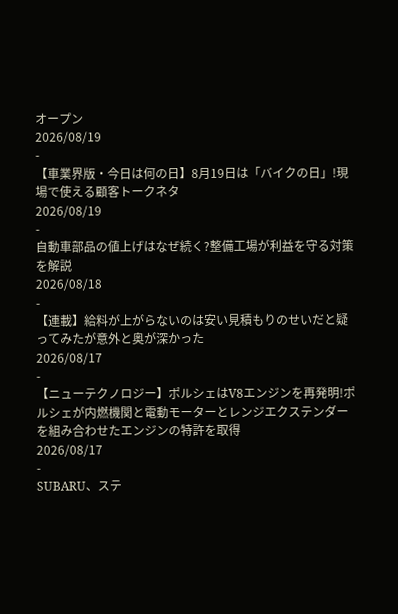オープン
2026/08/19
-
【車業界版・今日は何の日】8月19日は「バイクの日」!現場で使える顧客トークネタ
2026/08/19
-
自動車部品の値上げはなぜ続く?整備工場が利益を守る対策を解説
2026/08/18
-
【連載】給料が上がらないのは安い見積もりのせいだと疑ってみたが意外と奥が深かった
2026/08/17
-
【ニューテクノロジー】ポルシェはV8エンジンを再発明!ポルシェが内燃機関と電動モーターとレンジエクステンダーを組み合わせたエンジンの特許を取得
2026/08/17
-
SUBARU、ステ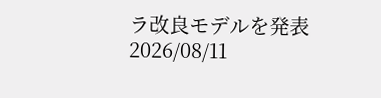ラ改良モデルを発表
2026/08/11